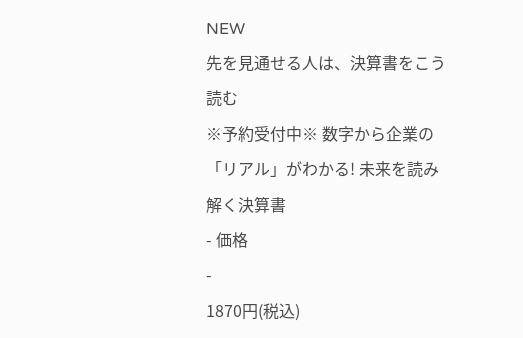NEW
先を見通せる人は、決算書をこう読む
※予約受付中※ 数字から企業の「リアル」がわかる! 未来を読み解く決算書
- 価格
-
1870円(税込)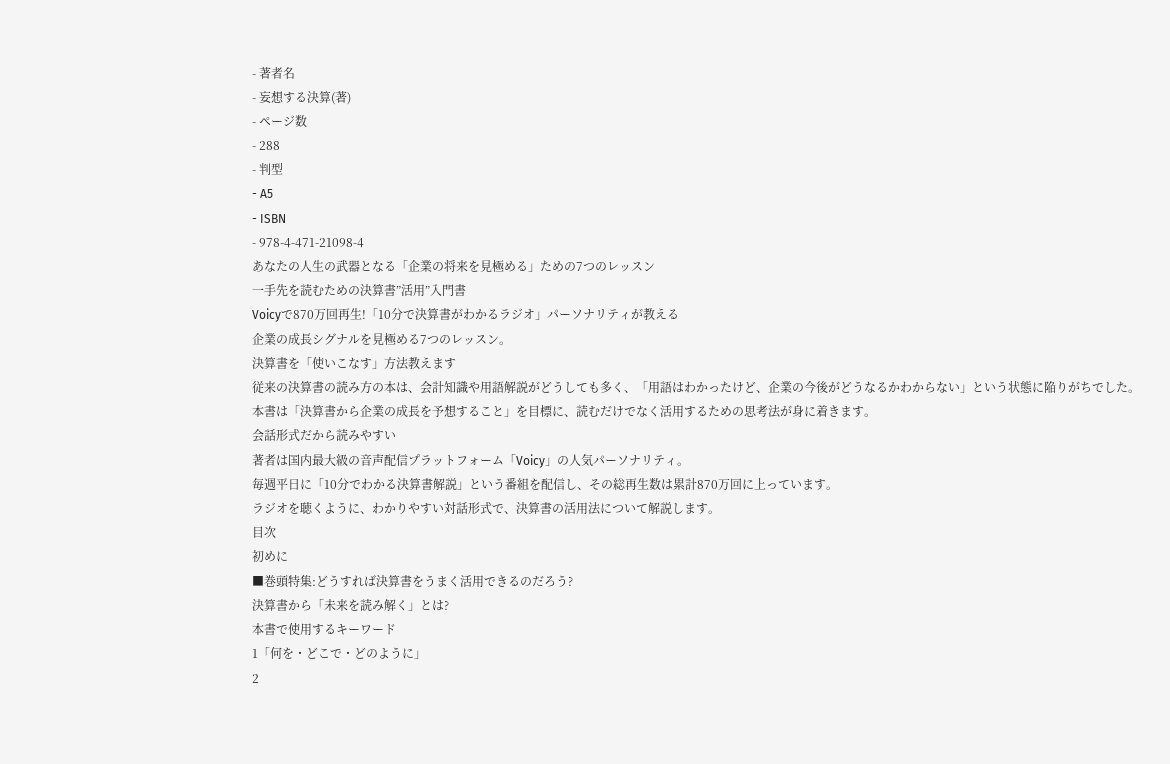- 著者名
- 妄想する決算(著)
- ページ数
- 288
- 判型
- A5
- ISBN
- 978-4-471-21098-4
あなたの人生の武器となる「企業の将来を見極める」ための7つのレッスン
一手先を読むための決算書”活用”入門書
Voicyで870万回再生!「10分で決算書がわかるラジオ」パーソナリティが教える
企業の成長シグナルを見極める7つのレッスン。
決算書を「使いこなす」方法教えます
従来の決算書の読み方の本は、会計知識や用語解説がどうしても多く、「用語はわかったけど、企業の今後がどうなるかわからない」という状態に陥りがちでした。
本書は「決算書から企業の成長を予想すること」を目標に、読むだけでなく活用するための思考法が身に着きます。
会話形式だから読みやすい
著者は国内最大級の音声配信プラットフォーム「Voicy」の人気パーソナリティ。
毎週平日に「10分でわかる決算書解説」という番組を配信し、その総再生数は累計870万回に上っています。
ラジオを聴くように、わかりやすい対話形式で、決算書の活用法について解説します。
目次
初めに
■巻頭特集:どうすれば決算書をうまく活用できるのだろう?
決算書から「未来を読み解く」とは?
本書で使用するキーワード
1「何を・どこで・どのように」
2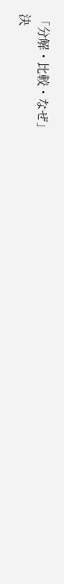「分解・比較・なぜ」
決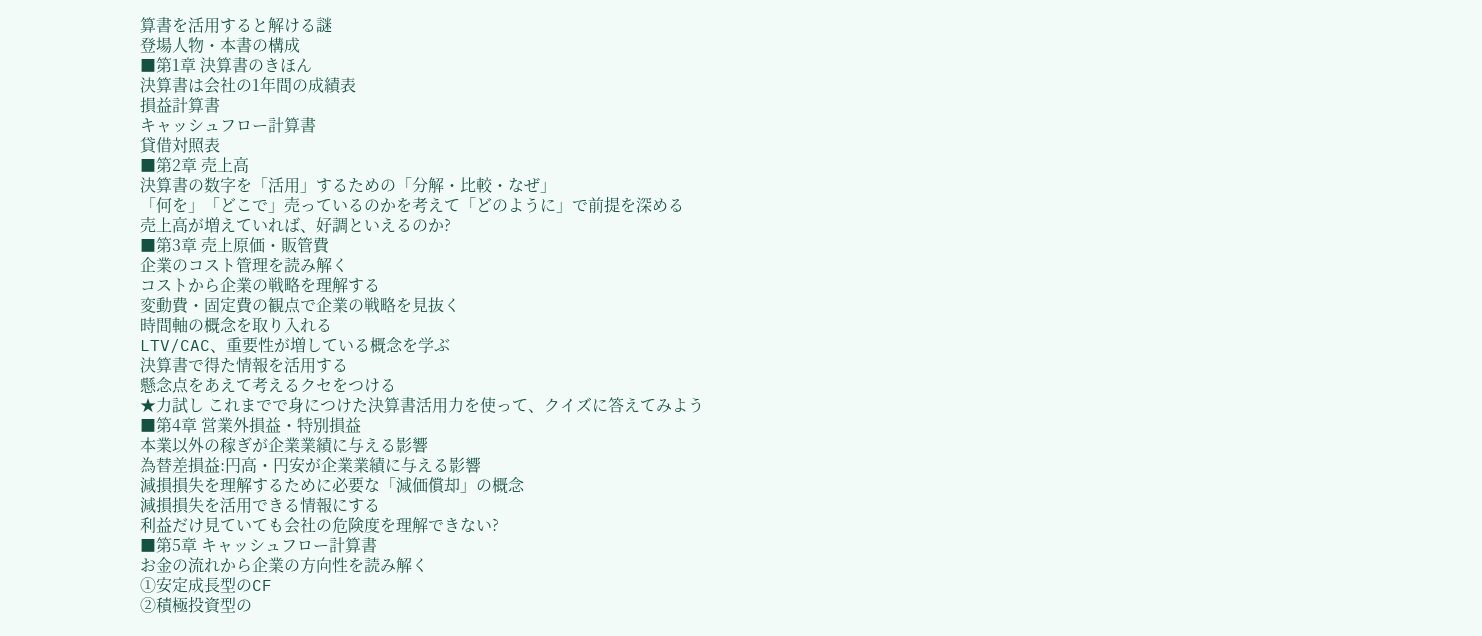算書を活用すると解ける謎
登場人物・本書の構成
■第1章 決算書のきほん
決算書は会社の1年間の成績表
損益計算書
キャッシュフロー計算書
貸借対照表
■第2章 売上高
決算書の数字を「活用」するための「分解・比較・なぜ」
「何を」「どこで」売っているのかを考えて「どのように」で前提を深める
売上高が増えていれば、好調といえるのか?
■第3章 売上原価・販管費
企業のコスト管理を読み解く
コストから企業の戦略を理解する
変動費・固定費の観点で企業の戦略を見抜く
時間軸の概念を取り入れる
LTV/CAC、重要性が増している概念を学ぶ
決算書で得た情報を活用する
懸念点をあえて考えるクセをつける
★力試し これまでで身につけた決算書活用力を使って、クイズに答えてみよう
■第4章 営業外損益・特別損益
本業以外の稼ぎが企業業績に与える影響
為替差損益:円高・円安が企業業績に与える影響
減損損失を理解するために必要な「減価償却」の概念
減損損失を活用できる情報にする
利益だけ見ていても会社の危険度を理解できない?
■第5章 キャッシュフロー計算書
お金の流れから企業の方向性を読み解く
①安定成長型のCF
②積極投資型の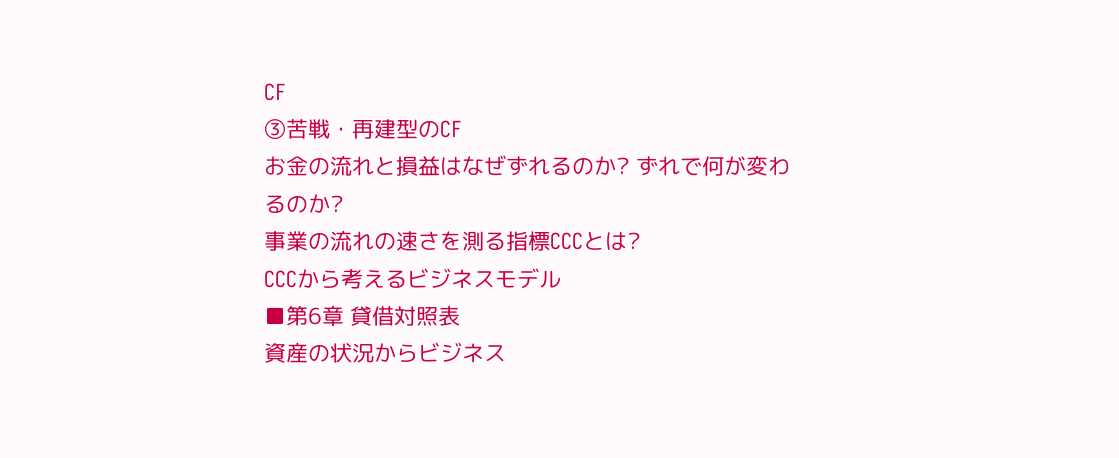CF
③苦戦・再建型のCF
お金の流れと損益はなぜずれるのか? ずれで何が変わるのか?
事業の流れの速さを測る指標CCCとは?
CCCから考えるビジネスモデル
■第6章 貸借対照表
資産の状況からビジネス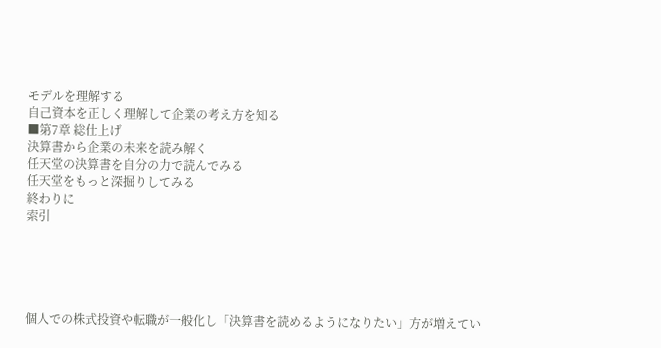モデルを理解する
自己資本を正しく理解して企業の考え方を知る
■第7章 総仕上げ
決算書から企業の未来を読み解く
任天堂の決算書を自分の力で読んでみる
任天堂をもっと深掘りしてみる
終わりに
索引





個人での株式投資や転職が一般化し「決算書を読めるようになりたい」方が増えてい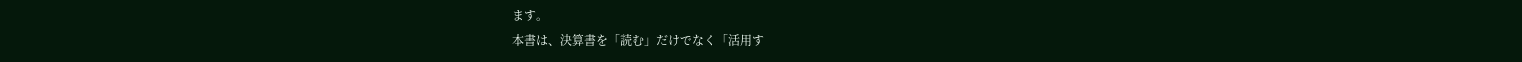ます。
本書は、決算書を「読む」だけでなく「活用す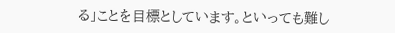る」ことを目標としています。といっても難し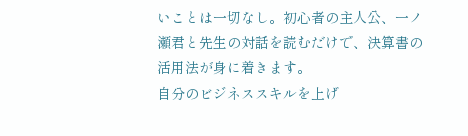いことは一切なし。初心者の主人公、一ノ瀬君と先生の対話を読むだけで、決算書の活用法が身に着きます。
自分のビジネススキルを上げ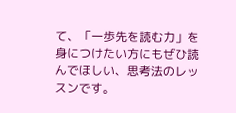て、「一歩先を読む力」を身につけたい方にもぜひ読んでほしい、思考法のレッスンです。